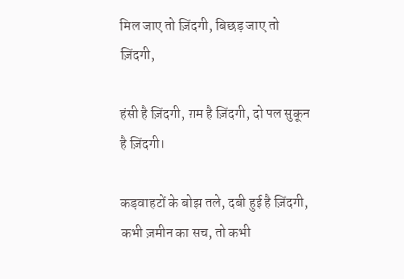मिल जाए तो ज़िंदगी, बिछड़ जाए तो ज़िंदगी,

हंसी है ज़िंदगी, ग़म है ज़िंदगी, दो पल सुकून है ज़िंदगी।

कड़वाहटों के बोझ तले, दबी हुई है ज़िंदगी,
कभी ज़मीन का सच, तो कभी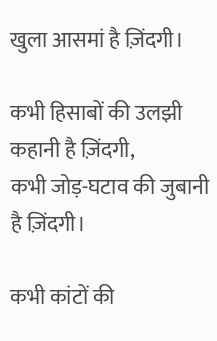खुला आसमां है ज़िंदगी।

कभी हिसाबों की उलझी कहानी है ज़िंदगी,
कभी जोड़-घटाव की जुबानी है ज़िंदगी।

कभी कांटों की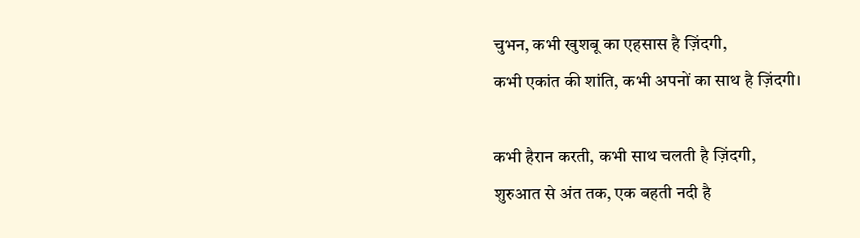चुभन, कभी खुशबू का एहसास है ज़िंदगी,
कभी एकांत की शांति, कभी अपनों का साथ है ज़िंदगी।

कभी हैरान करती, कभी साथ चलती है ज़िंदगी,
शुरुआत से अंत तक, एक बहती नदी है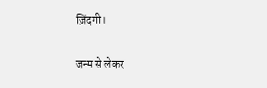ज़िंदगी।

जन्म से लेकर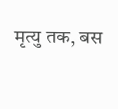मृत्यु तक, बस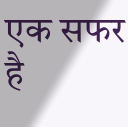एक सफर है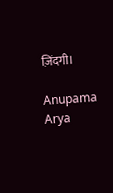ज़िंदगी।

Anupama Arya